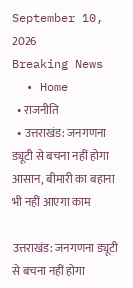September 10, 2026
Breaking News
  • Home
  • राजनीति
  • उत्तराखंड: जनगणना ड्यूटी से बचना नहीं होगा आसान, बीमारी का बहाना भी नहीं आएगा काम

उत्तराखंड: जनगणना ड्यूटी से बचना नहीं होगा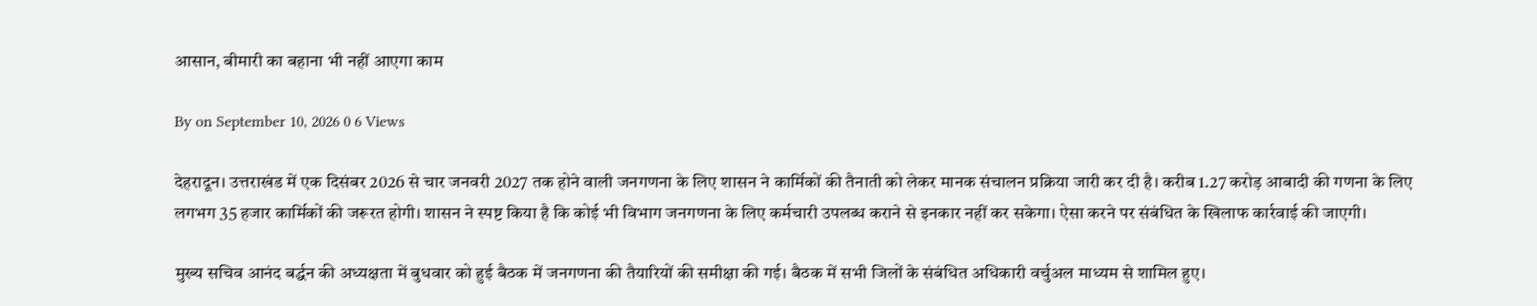आसान, बीमारी का बहाना भी नहीं आएगा काम

By on September 10, 2026 0 6 Views

देहरादून। उत्तराखंड में एक दिसंबर 2026 से चार जनवरी 2027 तक होने वाली जनगणना के लिए शासन ने कार्मिकों की तैनाती को लेकर मानक संचालन प्रक्रिया जारी कर दी है। करीब 1.27 करोड़ आबादी की गणना के लिए लगभग 35 हजार कार्मिकों की जरूरत होगी। शासन ने स्पष्ट किया है कि कोई भी विभाग जनगणना के लिए कर्मचारी उपलब्ध कराने से इनकार नहीं कर सकेगा। ऐसा करने पर संबंधित के खिलाफ कार्रवाई की जाएगी।

मुख्य सचिव आनंद बर्द्धन की अध्यक्षता में बुधवार को हुई बैठक में जनगणना की तैयारियों की समीक्षा की गई। बैठक में सभी जिलों के संबंधित अधिकारी वर्चुअल माध्यम से शामिल हुए।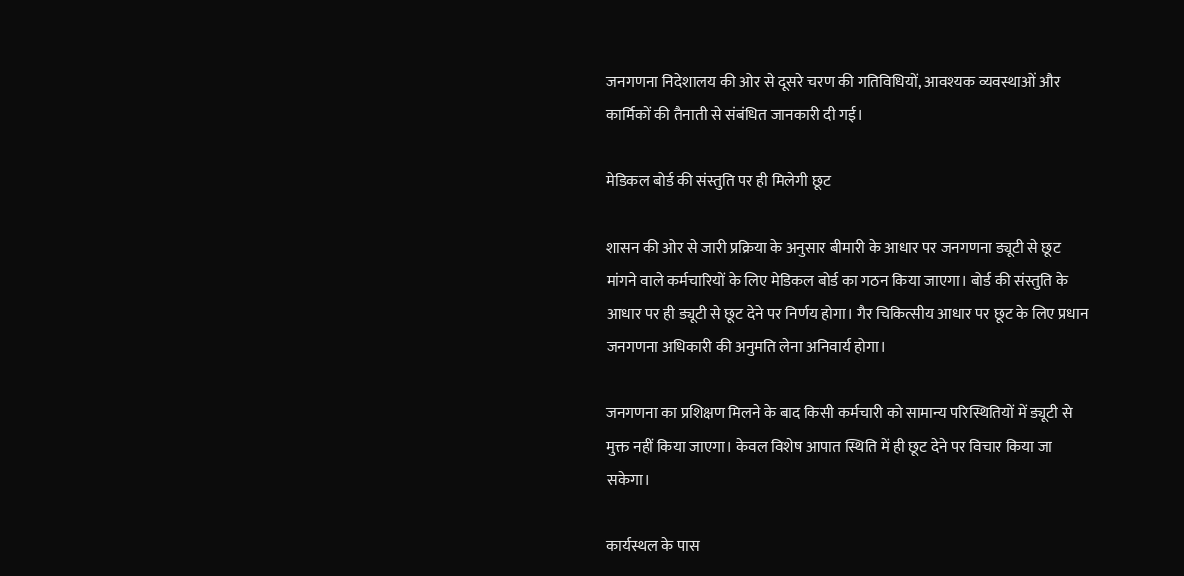जनगणना निदेशालय की ओर से दूसरे चरण की गतिविधियों, आवश्यक व्यवस्थाओं और कार्मिकों की तैनाती से संबंधित जानकारी दी गई।

मेडिकल बोर्ड की संस्तुति पर ही मिलेगी छूट

शासन की ओर से जारी प्रक्रिया के अनुसार बीमारी के आधार पर जनगणना ड्यूटी से छूट मांगने वाले कर्मचारियों के लिए मेडिकल बोर्ड का गठन किया जाएगा। बोर्ड की संस्तुति के आधार पर ही ड्यूटी से छूट देने पर निर्णय होगा। गैर चिकित्सीय आधार पर छूट के लिए प्रधान जनगणना अधिकारी की अनुमति लेना अनिवार्य होगा।

जनगणना का प्रशिक्षण मिलने के बाद किसी कर्मचारी को सामान्य परिस्थितियों में ड्यूटी से मुक्त नहीं किया जाएगा। केवल विशेष आपात स्थिति में ही छूट देने पर विचार किया जा सकेगा।

कार्यस्थल के पास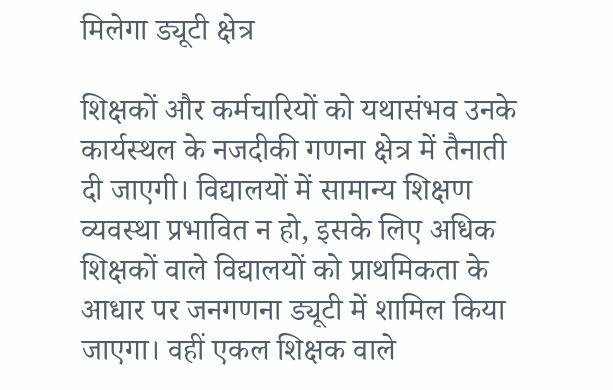मिलेगा ड्यूटी क्षेत्र

शिक्षकों और कर्मचारियों को यथासंभव उनके कार्यस्थल के नजदीकी गणना क्षेत्र में तैनाती दी जाएगी। विद्यालयों में सामान्य शिक्षण व्यवस्था प्रभावित न हो, इसके लिए अधिक शिक्षकों वाले विद्यालयों को प्राथमिकता के आधार पर जनगणना ड्यूटी में शामिल किया जाएगा। वहीं एकल शिक्षक वाले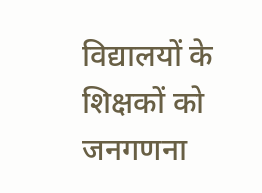विद्यालयों के शिक्षकों को जनगणना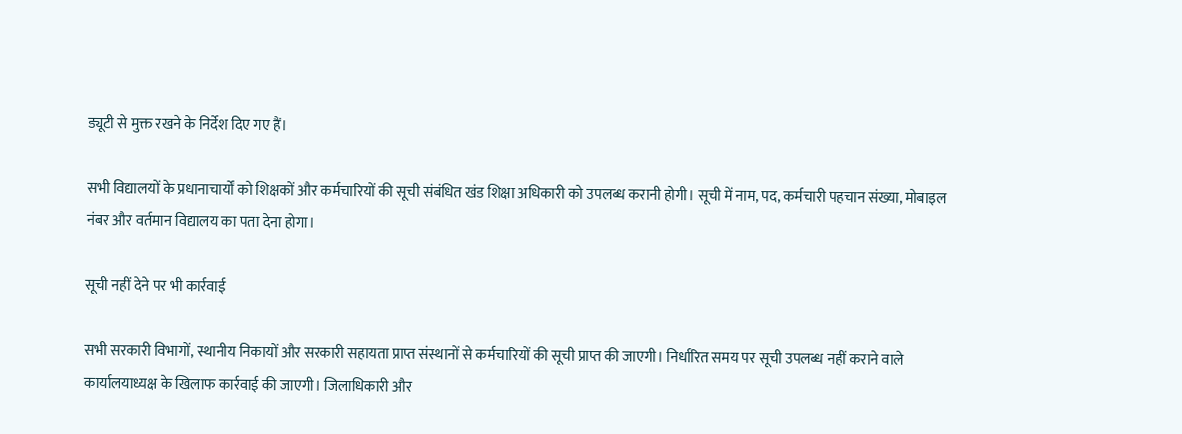ड्यूटी से मुक्त रखने के निर्देश दिए गए हैं।

सभी विद्यालयों के प्रधानाचार्यों को शिक्षकों और कर्मचारियों की सूची संबंधित खंड शिक्षा अधिकारी को उपलब्ध करानी होगी। सूची में नाम, पद, कर्मचारी पहचान संख्या, मोबाइल नंबर और वर्तमान विद्यालय का पता देना होगा।

सूची नहीं देने पर भी कार्रवाई

सभी सरकारी विभागों, स्थानीय निकायों और सरकारी सहायता प्राप्त संस्थानों से कर्मचारियों की सूची प्राप्त की जाएगी। निर्धारित समय पर सूची उपलब्ध नहीं कराने वाले कार्यालयाध्यक्ष के खिलाफ कार्रवाई की जाएगी। जिलाधिकारी और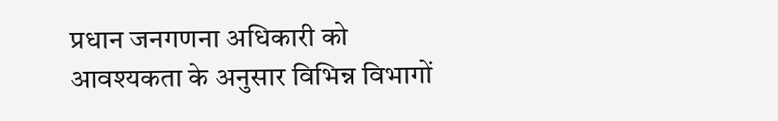प्रधान जनगणना अधिकारी को आवश्यकता के अनुसार विभिन्न विभागों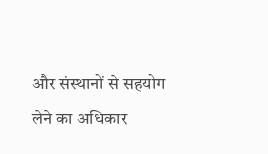और संस्थानों से सहयोग लेने का अधिकार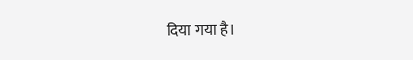दिया गया है।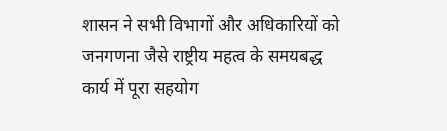शासन ने सभी विभागों और अधिकारियों को जनगणना जैसे राष्ट्रीय महत्व के समयबद्ध कार्य में पूरा सहयोग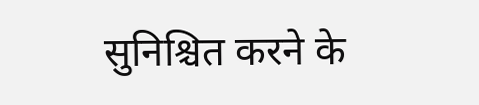सुनिश्चित करने के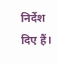निर्देश दिए हैं।